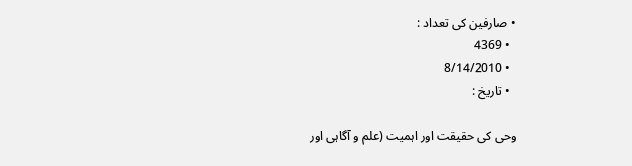• صارفین کی تعداد :
  • 4369
  • 8/14/2010
  • تاريخ :

وحی کی حقیقت اور اہمیت (علم و آگاہی اور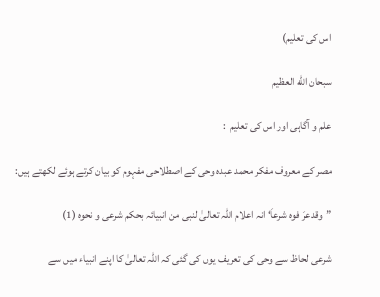اس کی تعلیم)

سبحان الله العظیم

علم و آگاہی اور اس کی تعلیم  :

مصر کے معروف مفکر محمد عبدہ وحی کے اصطلاحی مفہوم کو بیان کرتے ہوئے لکھتے ہیں:

”وقدعرَ فوہ شرعاَ‘ انہ اعلام اللہ تعالیٰ لنبی من انبیائہ بحکم شرعی و نحوہ (1)

شرعی لحاظ سے وحی کی تعریف یوں کی گئی کہ اللہ تعالیٰ کا اپنے انبیاء میں سے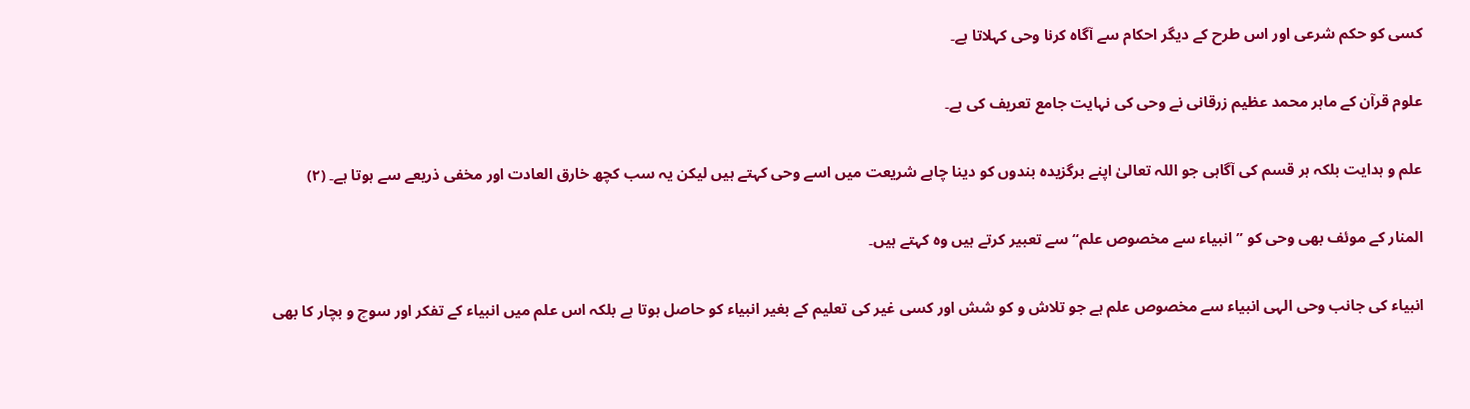کسی کو حکم شرعی اور اس طرح کے دیگر احکام سے آگاہ کرنا وحی کہلاتا ہے۔

علوم قرآن کے ماہر محمد عظیم زرقانی نے وحی کی نہایت جامع تعریف کی ہے۔

علم و ہدایت بلکہ ہر قسم کی آگاہی جو اللہ تعالیٰ اپنے برگزیدہ بندوں کو دینا چاہے شریعت میں اسے وحی کہتے ہیں لیکن یہ سب کچھ خارق العادت اور مخفی ذریعے سے ہوتا ہے۔ (۲)

المنار کے موئف بھی وحی کو ” انبیاء سے مخصوص علم“ سے تعبیر کرتے ہیں وہ کہتے ہیں۔

انبیاء کی جانب وحی الہی انبیاء سے مخصوص علم ہے جو تلاش و کو شش اور کسی غیر کی تعلیم کے بغیر انبیاء کو حاصل ہوتا ہے بلکہ اس علم میں انبیاء کے تفکر اور سوچ و بچار کا بھی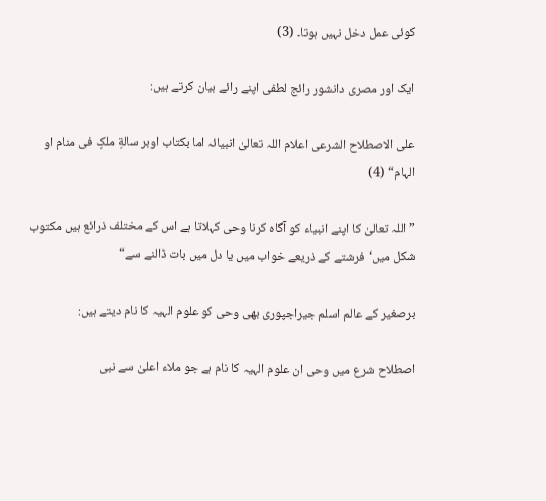کوئی عمل دخل نہیں ہوتا۔ (3)

ایک اور مصری دانشور رائج لطفی اپنے رائے بیان کرتے ہیں:

علی الاصطلاح الشرعی اعلام اللہ تعالیٰ انبیائہ اما بکتاب اوبر سالةِ ملکٍ فی منام او الہام“ (4)

” اللہ تعالیٰ کا اپنے انبیاء کو آگاہ کرنا وحی کہلاتا ہے اس کے مختلف ذرائع ہیں مکتوب شکل میں‘فرشتے کے ذریعے خواب میں یا دل میں بات ڈالنے سے“

برصغیر کے عالم اسلم جیراجپوری بھی وحی کو علوم الہیہ کا نام دیتے ہیں:

اصطلاح شرع میں وحی ان علوم الہیہ کا نام ہے جو ملاء اعلیٰ سے نبی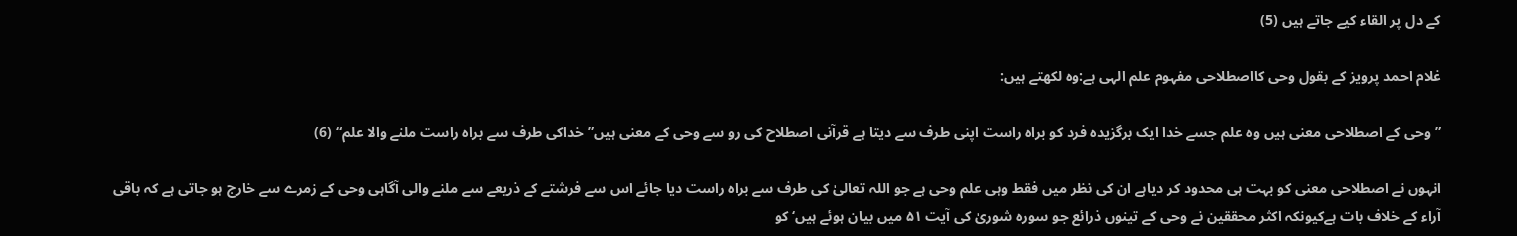کے دل پر القاء کیے جاتے ہیں (5)

غلام احمد پرویز کے بقول وحی کااصطلاحی مفہوم علم الہی ہے:وہ لکھتے ہیں:

” وحی کے اصطلاحی معنی ہیں وہ علم جسے خدا ایک برگزیدہ فرد کو براہ راست اپنی طرف سے دیتا ہے قرآنی اصطلاح کی رو سے وحی کے معنی ہیں” خداکی طرف سے براہ راست ملنے والا علم“ (6)

انہوں نے اصطلاحی معنی کو بہت ہی محدود کر دیاہے ان کی نظر میں فقط وہی علم وحی ہے جو اللہ تعالیٰ کی طرف سے براہ راست دیا جائے اس سے فرشتے کے ذریعے سے ملنے والی آگاہی وحی کے زمرے سے خارج ہو جاتی ہے کہ باقی آراء کے خلاف بات ہےکیونکہ اکثر محققین نے وحی کے تینوں ذرائع جو سورہ شوریٰ کی آیت ۵۱ میں بیان ہوئے ہیں‘ کو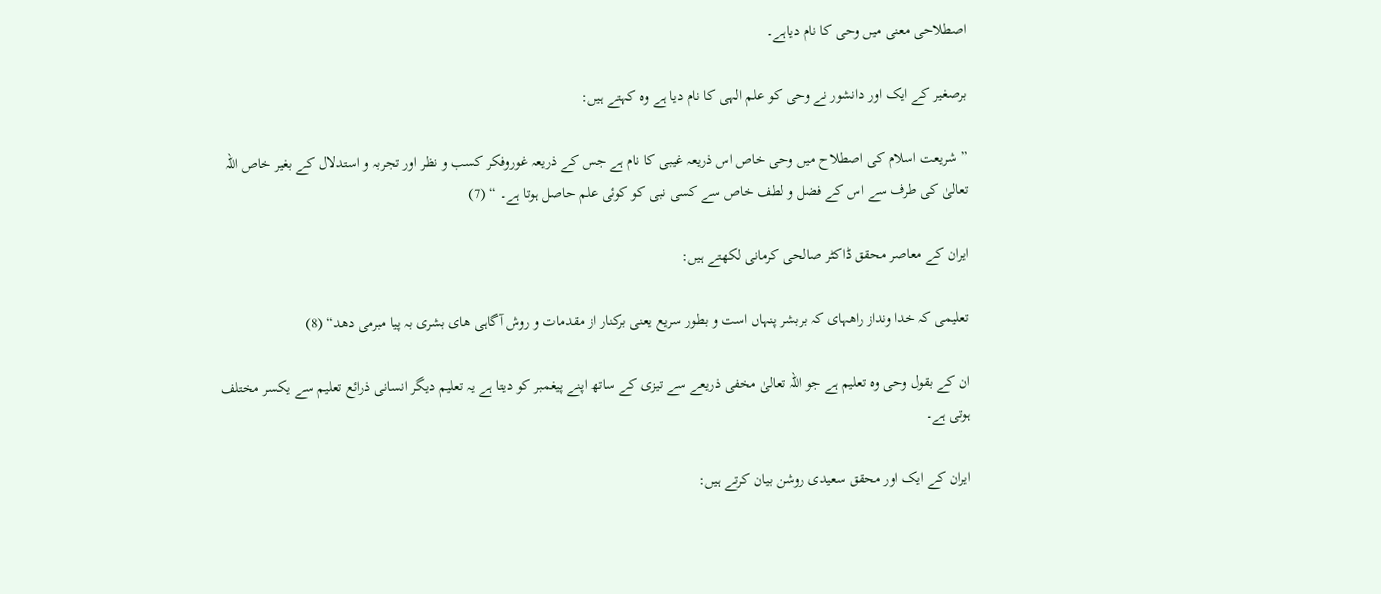اصطلاحی معنی میں وحی کا نام دیاہے۔

برصغیر کے ایک اور دانشور نے وحی کو علم الہی کا نام دیا ہے وہ کہتے ہیں:

” شریعت اسلام کی اصطلاح میں وحی خاص اس ذریعہ غیبی کا نام ہے جس کے ذریعہ غوروفکر کسب و نظر اور تجربہ و استدلال کے بغیر خاص اللہ تعالیٰ کی طرف سے اس کے فضل و لطف خاص سے کسی نبی کو کوئی علم حاصل ہوتا ہے۔ “ (7)

ایران کے معاصر محقق ڈاکٹر صالحی کرمانی لکھتے ہیں:

تعلیمی کہ خدا ونداز راھہای کہ بربشر پنہاں است و بطور سریع یعنی برکنار از مقدمات و روش آگاہی ھای بشری بہ پیا مبرمی دھد“ (8)

ان کے بقول وحی وہ تعلیم ہے جو اللہ تعالیٰ مخفی ذریعے سے تیزی کے ساتھ اپنے پیغمبر کو دیتا ہے یہ تعلیم دیگر انسانی ذرائع تعلیم سے یکسر مختلف ہوتی ہے۔

ایران کے ایک اور محقق سعیدی روشن بیان کرتے ہیں: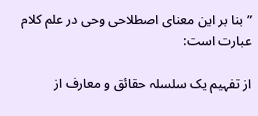”بنا بر این معنای اصطلاحی وحی در علم کلام عبارت است:

از تفہیم یک سلسلہ حقائق و معارف از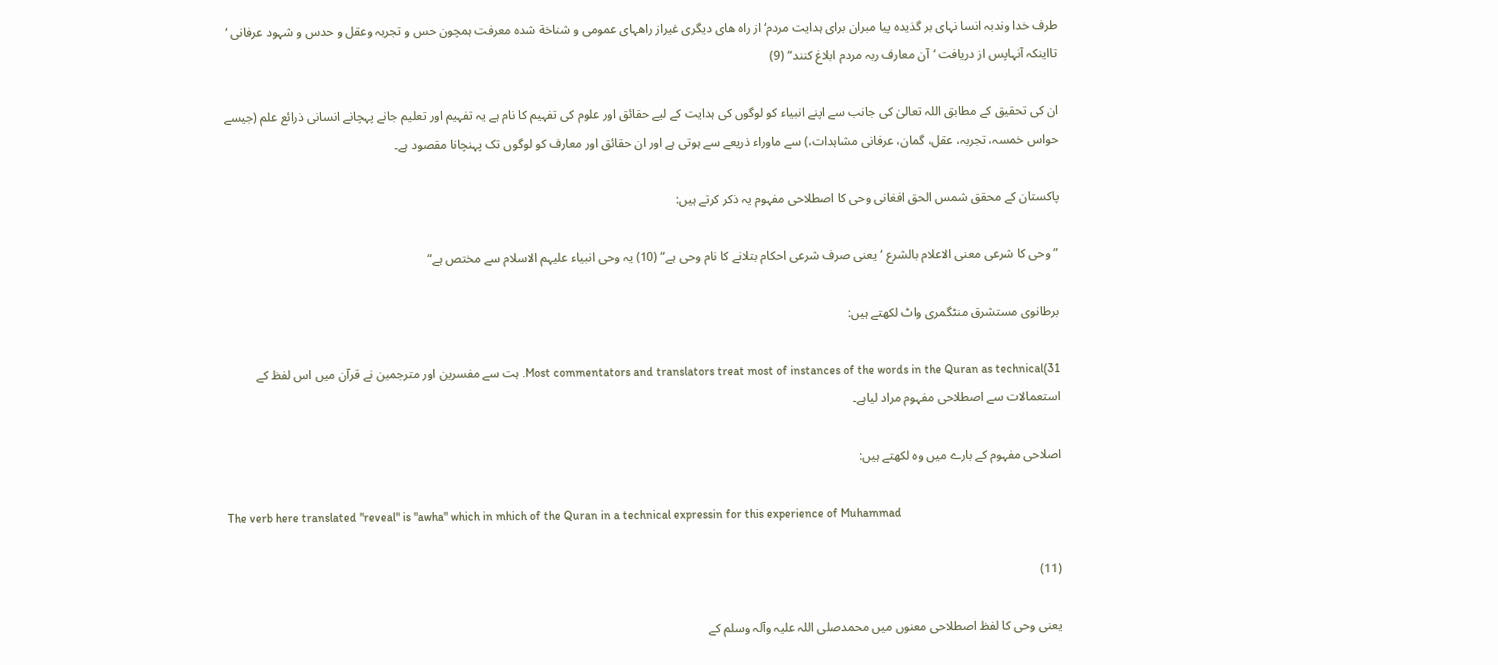طرف خدا وندبہ انسا نہای بر گذیدہ پیا مبران برای ہدایت مردم‘ از راہ ھای دیگری غیراز راھہای عمومی و شناخة شدہ معرفت ہمچون حس و تجربہ وعقل و حدس و شہود عرفانی ‘ تااینکہ آنہاپس از دریافت ‘آن معارف ربہ مردم ابلاغ کنند“ (9)

ان کی تحقیق کے مطابق اللہ تعالیٰ کی جانب سے اپنے انبیاء کو لوگوں کی ہدایت کے لیے حقائق اور علوم کی تفہیم کا نام ہے یہ تفہیم اور تعلیم جانے پہچانے انسانی ذرائع علم (جیسے حواس خمسہ، تجربہ، عقل، گمان، عرفانی مشاہدات،) سے ماوراء ذریعے سے ہوتی ہے اور ان حقائق اور معارف کو لوگوں تک پہنچانا مقصود ہے۔

پاکستان کے محقق شمس الحق افغانی وحی کا اصطلاحی مفہوم یہ ذکر کرتے ہیں:

” وحی کا شرعی معنی الاعلام بالشرع ‘یعنی صرف شرعی احکام بتلانے کا نام وحی ہے“ (10) یہ وحی انبیاء علیہم الاسلام سے مختص ہے“

برطانوی مستشرق منٹگمری واٹ لکھتے ہیں:

Most commentators and translators treat most of instances of the words in the Quran as technical(31. ہت سے مفسرین اور مترجمین نے قرآن میں اس لفظ کے استعمالات سے اصطلاحی مفہوم مراد لیاہے۔

اصلاحی مفہوم کے بارے میں وہ لکھتے ہیں:

The verb here translated "reveal" is "awha" which in mhich of the Quran in a technical expressin for this experience of Muhammad

(11)

یعنی وحی کا لفظ اصطلاحی معنوں میں محمدصلی اللہ علیہ وآلہ وسلم کے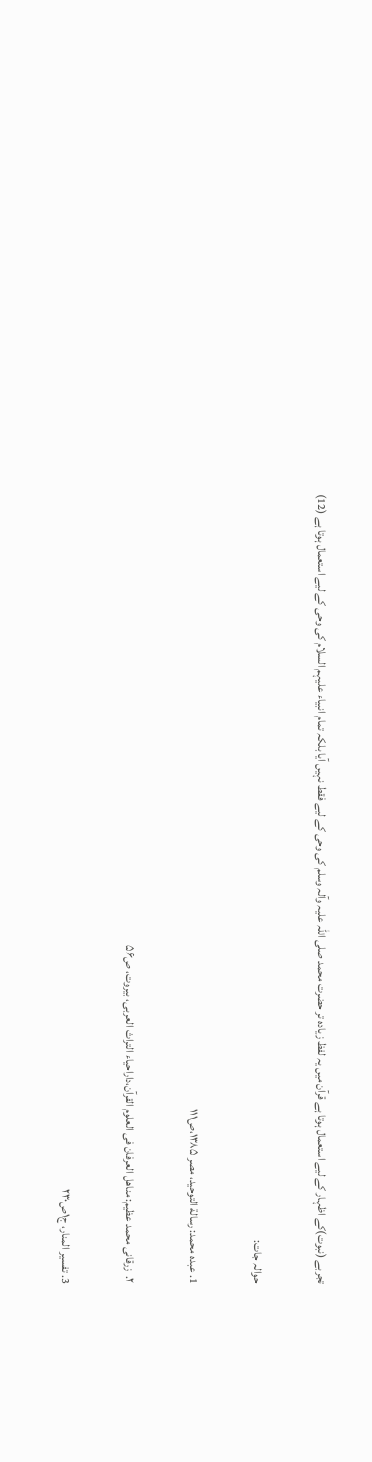تجربے (نبوت)کے اظہار کے لیے استعمال ہوتا ہے قرآن میں یہ لفظ زیادہ تر حضرت محمد صلی اللہ علیہ وآلہ وسلم کی وحی کے لیے فقط نہیں آیا بلکہ تمام انبیاء علیہم السلام کی وحی کے لیے استعمال ہوتا ہے (12)

حوالہ جات:

1. عبدہ محمد: رسالة التوحید، مصر ۱۳۸۵،ص۱۱۱

۲.  زرقانی محمد عظیم: مناھل العرفان فی العلوم القرآن،داراحیاء التراث العربی، بیروت، ص۵۶

3. تفسیر المنار، ج۱ص۲۳۰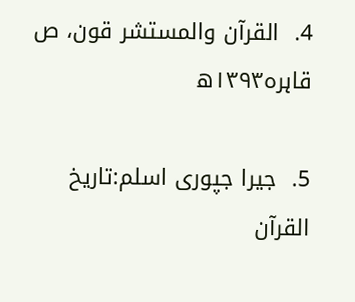4.  القرآن والمستشر قون، ص قاہرہ۱۳۹۳ھ

5.  جیرا جپوری اسلم:تاریخ القرآن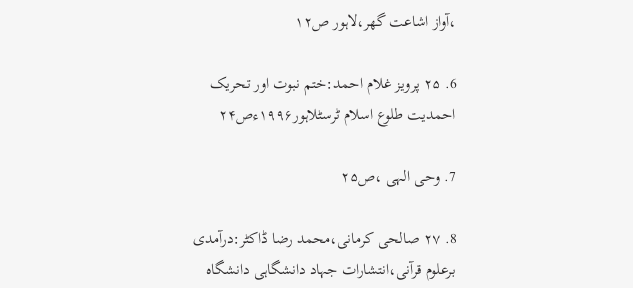،آواز اشاعت گھر،لاہور ص۱۲

6. ۲۵ پرویز غلام احمد:ختم نبوت اور تحریک احمدیت طلوع اسلام ٹرسٹلاہور۱۹۹۶ءص۲۴

7. وحی الہی ،ص۲۵

8. ۲۷ صالحی کرمانی،محمد رضا ڈاکٹر:درآمدی برعلوم قرآنی،انتشارات جہاد دانشگاہی دانشگاہ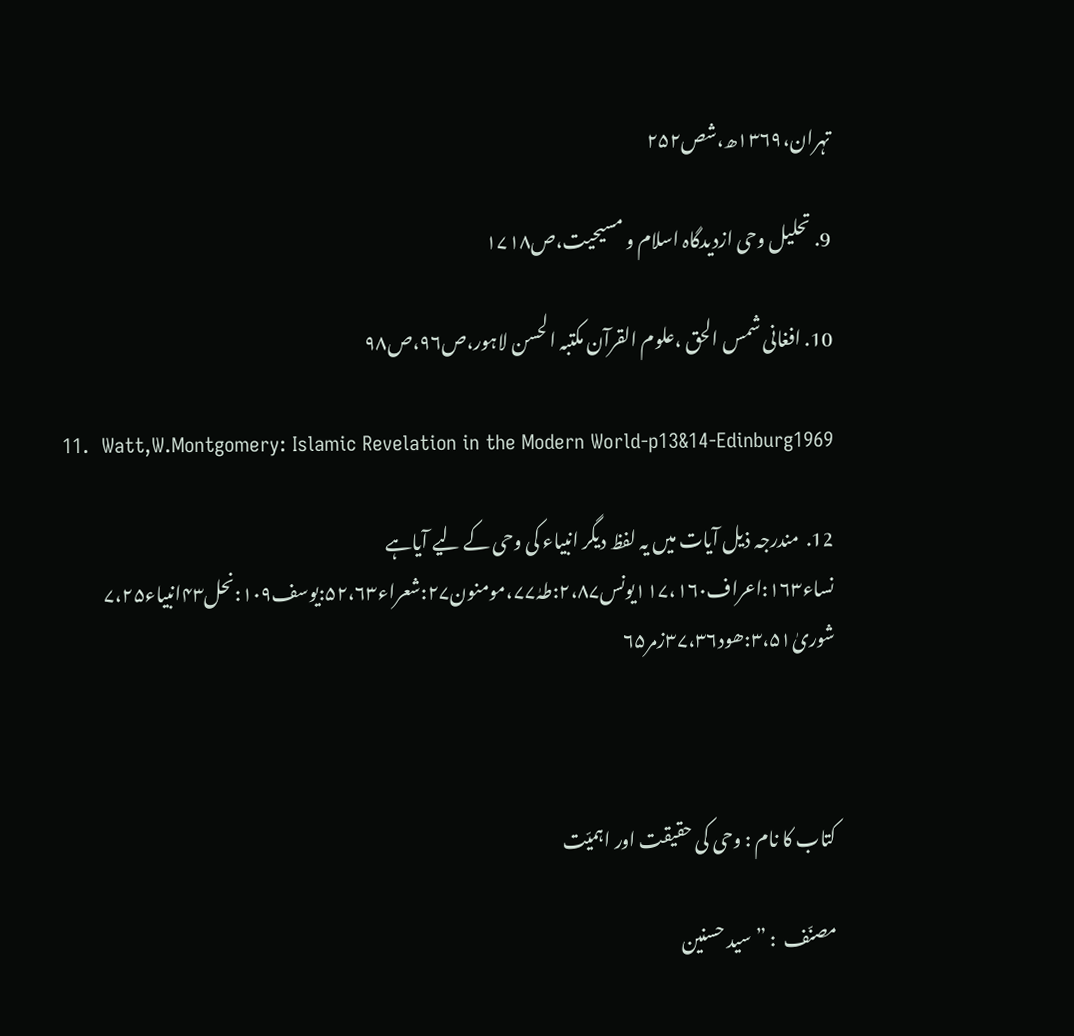تہران،۱۳۶۹ھ،شص۲۵۲

9. تحلیل وحی ازدیدگاہ اسلام و مسیحیت،ص۱۷۱۸

10. افغانی شمس الحق ،علوم القرآن مکتبہ الحسن لاہور،ص۹۶،ص۹۸

11.  Watt,W.Montgomery: Islamic Revelation in the Modern World-p13&14-Edinburg1969

12.  مندرجہ ذیل آیات میں یہ لفظ دیگر انبیاء کی وحی کے لیے آیاہے نساء۱۶۳:اعراف۱۱۷،۱۶۰یونس۲،۸۷:طہٰ۷۷،مومنون۲۷:شعراء۵۲،۶۳:یوسف۱۰۹:نحل۴۳انبیاء۷،۲۵ شوریٰ۳،۵۱:ھود۳۷،۳۶زمر۶۵



کتاب کا نام : وحی کی حقیقت اور اہمیّت

مصنّف  : ”سید حسنین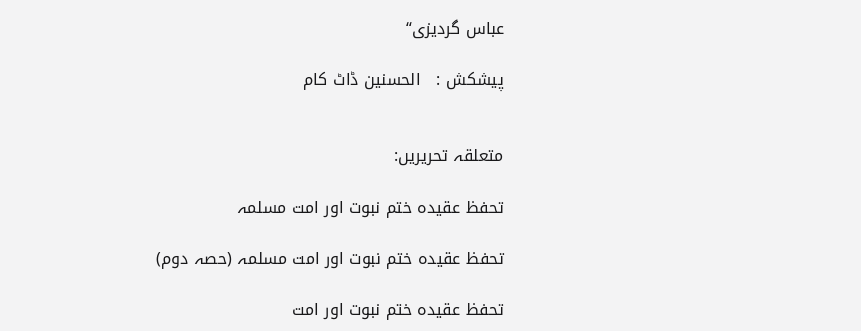عباس گردیزی“

پیشکش :   الحسنین ڈاٹ کام


متعلقہ تحریریں:

تحفظ عقیدہ ختم نبوت اور امت مسلمہ

تحفظ عقیدہ ختم نبوت اور امت مسلمہ (حصہ دوم)

تحفظ عقیدہ ختم نبوت اور امت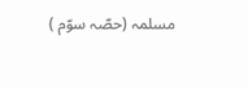مسلمہ (حصّہ سوّم )